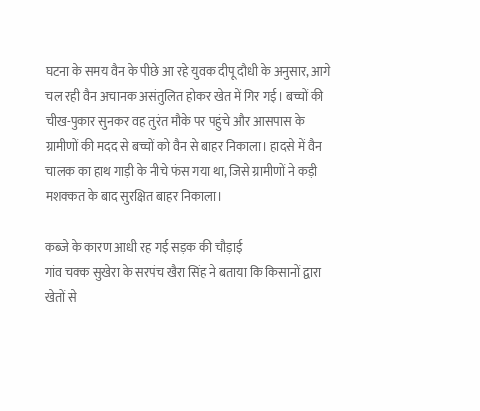घटना के समय वैन के पीछे आ रहे युवक दीपू दौधी के अनुसार, आगे चल रही वैन अचानक असंतुलित होकर खेत में गिर गई। बच्चों की चीख-पुकार सुनकर वह तुरंत मौके पर पहुंचे और आसपास के ग्रामीणों की मदद से बच्चों को वैन से बाहर निकाला। हादसे में वैन चालक का हाथ गाड़ी के नीचे फंस गया था, जिसे ग्रामीणों ने कड़ी मशक्कत के बाद सुरक्षित बाहर निकाला।

कब्जे के कारण आधी रह गई सड़क की चौड़ाई
गांव चक्क सुखेरा के सरपंच खैरा सिंह ने बताया कि किसानों द्वारा खेतों से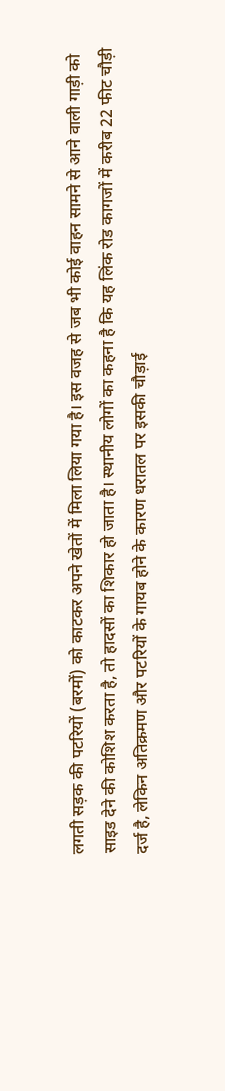लगती सड़क की पटरियों (बरमों) को काटकर अपने खेतों में मिला लिया गया है। इस वजह से जब भी कोई वाहन सामने से आने वाली गाड़ी को साइड देने की कोशिश करता है, तो हादसों का शिकार हो जाता है। स्थानीय लोगों का कहना है कि यह लिंक रोड कागजों में करीब 22 फीट चौड़ी दर्ज है, लेकिन अतिक्रमण और पटरियों के गायब होने के कारण धरातल पर इसकी चौड़ाई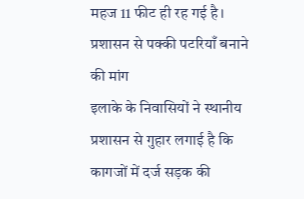महज 11 फीट ही रह गई है।
प्रशासन से पक्की पटरियाँ बनाने की मांग
इलाके के निवासियों ने स्थानीय प्रशासन से गुहार लगाई है कि कागजों में दर्ज सड़क की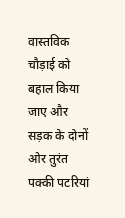वास्तविक चौड़ाई को बहाल किया जाए और सड़क के दोनों ओर तुरंत पक्की पटरियां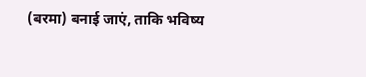(बरमा) बनाई जाएं, ताकि भविष्य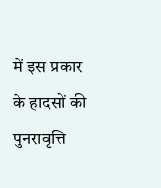में इस प्रकार के हादसों की पुनरावृत्ति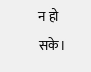न हो सके।